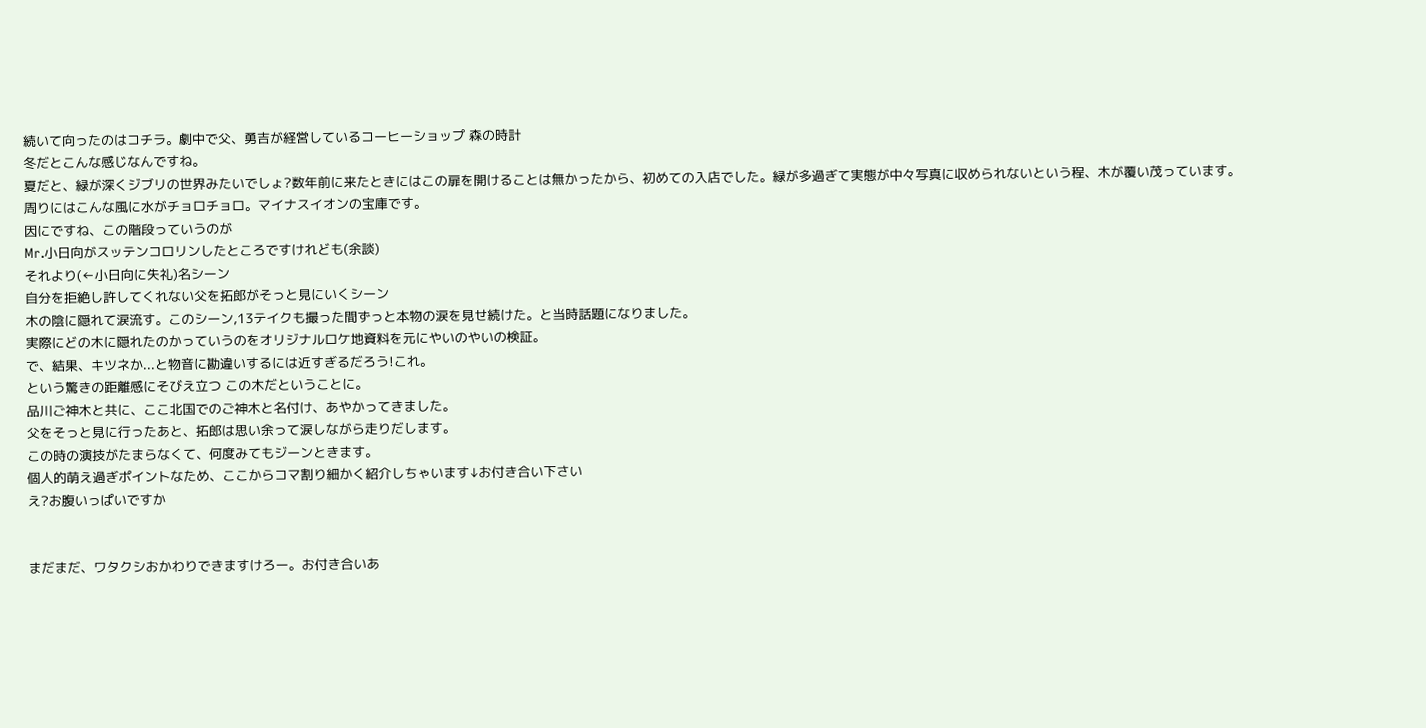続いて向ったのはコチラ。劇中で父、勇吉が経営しているコーヒーショップ 森の時計
冬だとこんな感じなんですね。
夏だと、緑が深くジブリの世界みたいでしょ?数年前に来たときにはこの扉を開けることは無かったから、初めての入店でした。緑が多過ぎて実態が中々写真に収められないという程、木が覆い茂っています。
周りにはこんな風に水がチョロチョロ。マイナスイオンの宝庫です。
因にですね、この階段っていうのが
Mr.小日向がスッテンコロリンしたところですけれども(余談)
それより(←小日向に失礼)名シーン
自分を拒絶し許してくれない父を拓郎がそっと見にいくシーン
木の陰に隠れて涙流す。このシーン,13テイクも撮った間ずっと本物の涙を見せ続けた。と当時話題になりました。
実際にどの木に隠れたのかっていうのをオリジナルロケ地資料を元にやいのやいの検証。
で、結果、キツネか...と物音に勘違いするには近すぎるだろう!これ。
という驚きの距離感にそびえ立つ この木だということに。
品川ご神木と共に、ここ北国でのご神木と名付け、あやかってきました。
父をそっと見に行ったあと、拓郎は思い余って涙しながら走りだします。
この時の演技がたまらなくて、何度みてもジーンときます。
個人的萌え過ぎポイントなため、ここからコマ割り細かく紹介しちゃいます↓お付き合い下さい
え?お腹いっぱいですか


まだまだ、ワタクシおかわりできますけろー。お付き合いあ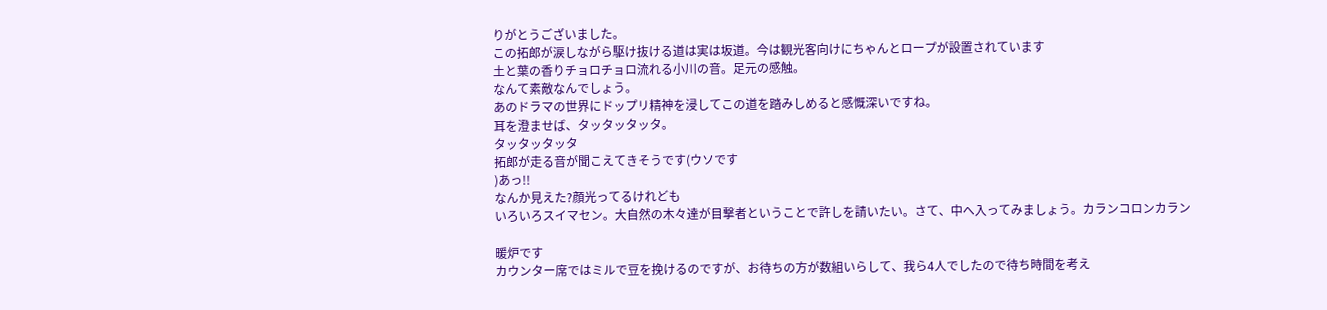りがとうございました。
この拓郎が涙しながら駆け抜ける道は実は坂道。今は観光客向けにちゃんとロープが設置されています
土と葉の香りチョロチョロ流れる小川の音。足元の感触。
なんて素敵なんでしょう。
あのドラマの世界にドップリ精神を浸してこの道を踏みしめると感慨深いですね。
耳を澄ませば、タッタッタッタ。
タッタッタッタ
拓郎が走る音が聞こえてきそうです(ウソです
)あっ!!
なんか見えた?顔光ってるけれども
いろいろスイマセン。大自然の木々達が目撃者ということで許しを請いたい。さて、中へ入ってみましょう。カランコロンカラン

暖炉です
カウンター席ではミルで豆を挽けるのですが、お待ちの方が数組いらして、我ら4人でしたので待ち時間を考え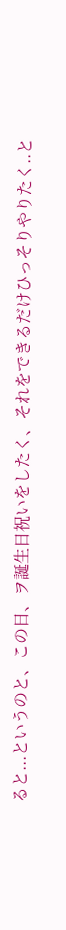ると...というのと、この日、ヲ誕生日祝いをしたく、それをできるだけひっそりやりたく..と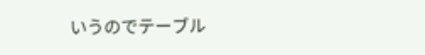いうのでテーブル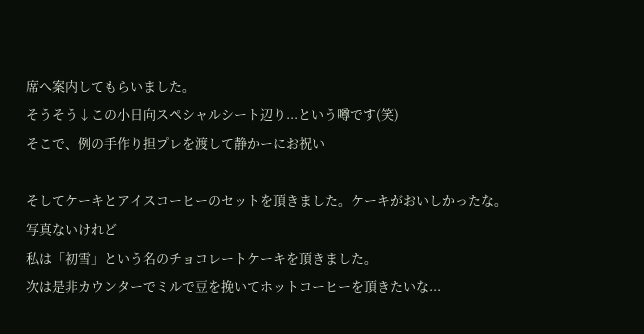席へ案内してもらいました。
そうそう↓この小日向スペシャルシート辺り...という噂です(笑)
そこで、例の手作り担プレを渡して静かーにお祝い

そしてケーキとアイスコーヒーのセットを頂きました。ケーキがおいしかったな。写真ないけれど
私は「初雪」という名のチョコレートケーキを頂きました。
次は是非カウンターでミルで豆を挽いてホットコーヒーを頂きたいな...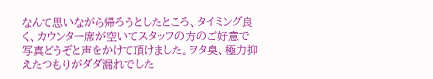なんて思いながら帰ろうとしたところ、タイミング良く、カウンター席が空いてスタッフの方のご好意で写真どうぞと声をかけて頂けました。ヲタ臭、極力抑えたつもりがダダ漏れでした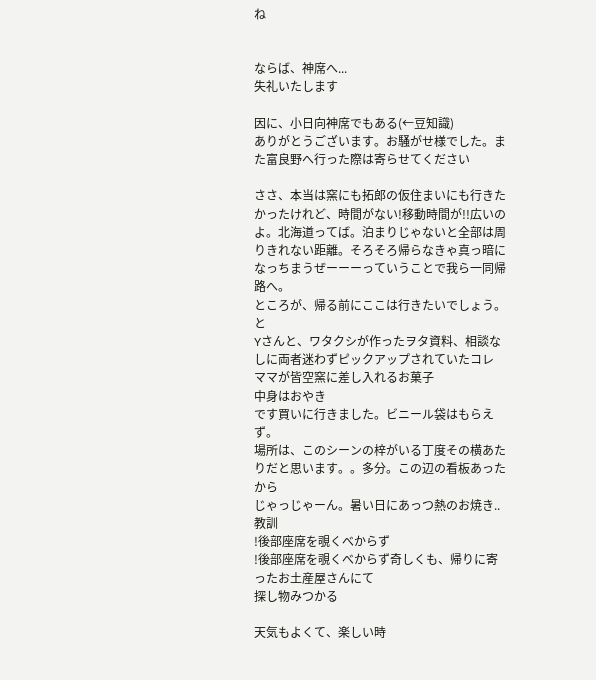ね


ならば、神席へ...
失礼いたします

因に、小日向神席でもある(←豆知識)
ありがとうございます。お騒がせ様でした。また富良野へ行った際は寄らせてください

ささ、本当は窯にも拓郎の仮住まいにも行きたかったけれど、時間がない!移動時間が!!広いのよ。北海道ってば。泊まりじゃないと全部は周りきれない距離。そろそろ帰らなきゃ真っ暗になっちまうぜーーーっていうことで我ら一同帰路へ。
ところが、帰る前にここは行きたいでしょう。と
Yさんと、ワタクシが作ったヲタ資料、相談なしに両者迷わずピックアップされていたコレ
ママが皆空窯に差し入れるお菓子
中身はおやき
です買いに行きました。ビニール袋はもらえず。
場所は、このシーンの梓がいる丁度その横あたりだと思います。。多分。この辺の看板あったから
じゃっじゃーん。暑い日にあっつ熱のお焼き..
教訓
!後部座席を覗くべからず
!後部座席を覗くべからず奇しくも、帰りに寄ったお土産屋さんにて
探し物みつかる

天気もよくて、楽しい時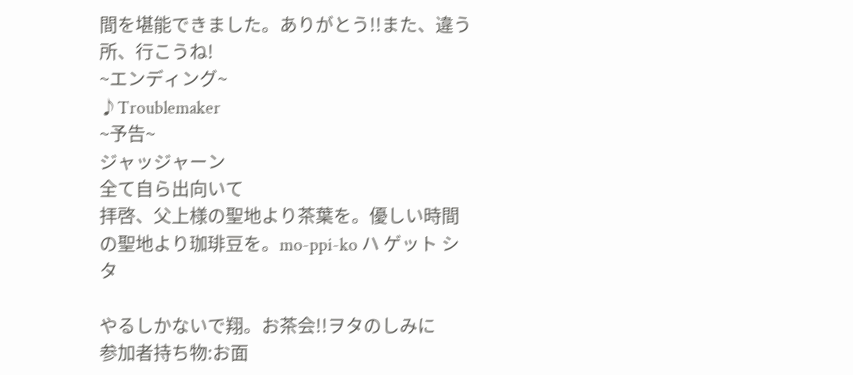間を堪能できました。ありがとう!!また、違う所、行こうね!
~エンディング~
♪Troublemaker
~予告~
ジャッジャーン
全て自ら出向いて
拝啓、父上様の聖地より茶葉を。優しい時間の聖地より珈琲豆を。mo-ppi-ko ハ ゲット シタ

やるしかないで翔。お茶会!!ヲタのしみに
参加者持ち物:お面